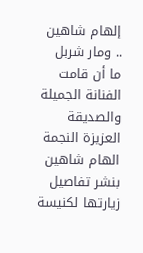إلهام شاهين .. ومار شربل
ما أن قامت الفنانة الجميلة والصديقة العزيزة النجمة الهام شاهين بنشر تفاصيل زيارتها لكنيسة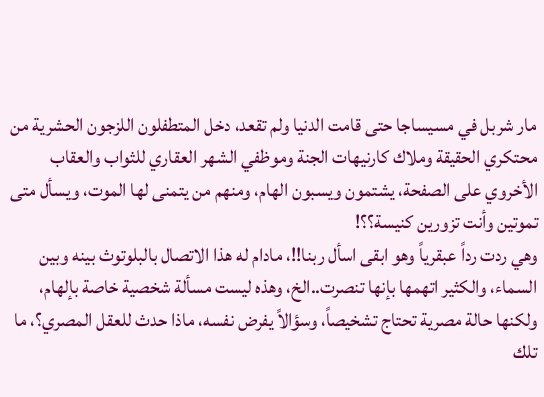مار شربل في مسيساجا حتى قامت الدنيا ولم تقعد، دخل المتطفلون اللزجون الحشرية من محتكري الحقيقة وملاك كارنيهات الجنة وموظفي الشهر العقاري للثواب والعقاب الأخروي على الصفحة، يشتمون ويسبون الهام، ومنهم من يتمنى لها الموت، ويسأل متى تموتين وأنت تزورين كنيسة؟؟!
وهي ردت رداً عبقرياً وهو ابقى اسأل ربنا!!، مادام له هذا الاتصال بالبلوتوث بينه وبين السماء، والكثير اتهمها بإنها تنصرت..الخ، وهذه ليست مسألة شخصية خاصة بإلهام، ولكنها حالة مصرية تحتاج تشخيصاً، وسؤالاً يفرض نفسه، ماذا حدث للعقل المصري؟، ما تلك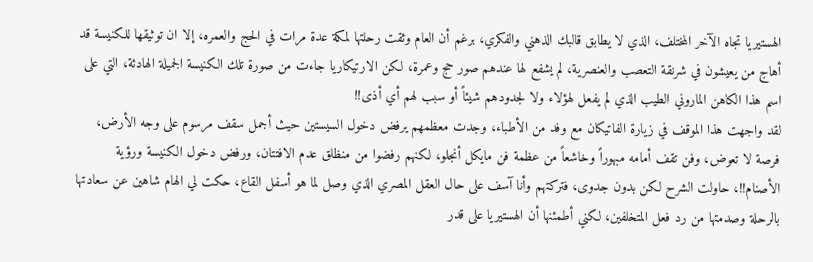الهستيريا تجاه الآخر المختلف، الذي لا يطابق قالبك الذهني والفكري، برغم أن العام وثقت رحلتها لمكة عدة مرات في الحج والعمره، إلا ان توثيقها للكنيسة قد أهاج من يعيشون في شرنقة التعصب والعنصرية، لم يشفع لها عندهم صور حج وعمرة، لكن الارتيكاريا جاءت من صورة تلك الكنيسة الجميلة الهادئة، التي على اسم هذا الكاهن الماروني الطيب الذي لم يفعل لهؤلاء ولا لجدودهم شيئاً أو سبب لهم أي أذى!!
لقد واجهت هذا الموقف في زيارة الفاتيكان مع وفد من الأطباء، وجدت معظمهم يرفض دخول السيستين حيث أجمل سقف مرسوم على وجه الأرض، فرصة لا تعوض، وفن تقف أمامه مبهوراً وخاشعاً من عظمة فن مايكل أنجلو، لكنهم رفضوا من منظلق عدم الافتتان، ورفض دخول الكنيسة ورؤية الأصنام!!، حاولت الشرح لكن بدون جدوى، فتركتهم وأنا آسف على حال العقل المصري الذي وصل لما هو أسفل القاع، حكت لي الهام شاهين عن سعادتها بالرحلة وصدمتها من رد فعل المتخلفين، لكني أطمئنها أن الهستيريا على قدر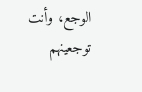الوجع، وأنت توجعينهم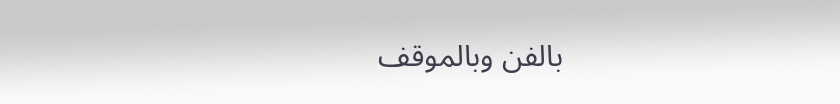بالفن وبالموقف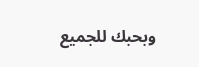وبحبك للجميع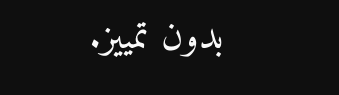بدون تمييز.